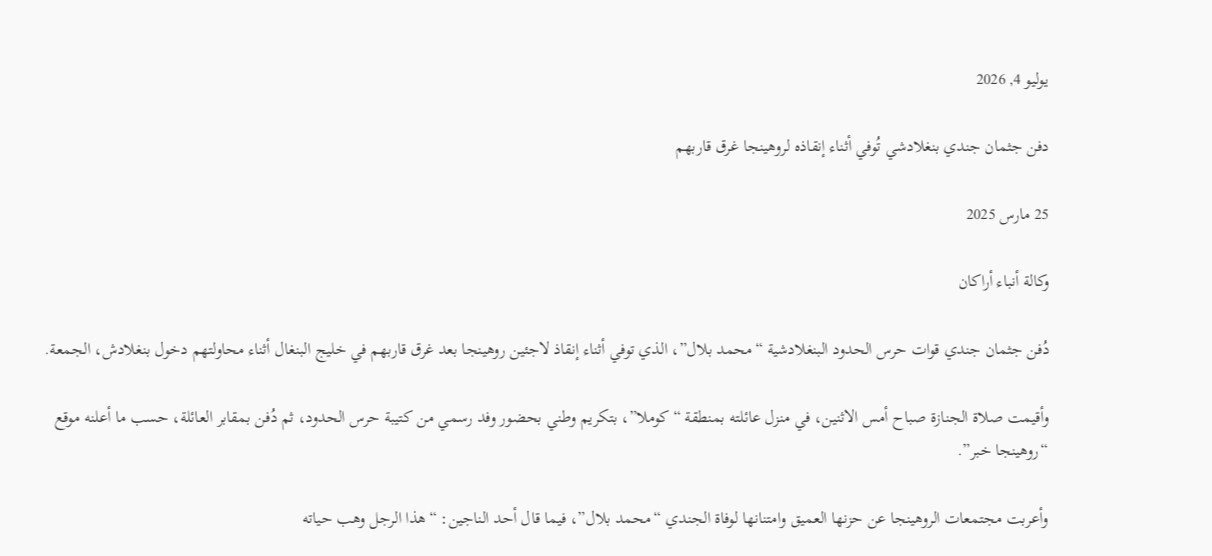يوليو 4, 2026

دفن جثمان جندي بنغلادشي تُوفي أثناء إنقاذه لروهينجا غرق قاربهم

25 مارس 2025

وكالة أنباء أراكان

دُفن جثمان جندي قوات حرس الحدود البنغلادشية “محمد بلال”، الذي توفي أثناء إنقاذ لاجئين روهينجا بعد غرق قاربهم في خليج البنغال أثناء محاولتهم دخول بنغلادش، الجمعة.

وأقيمت صلاة الجنازة صباح أمس الاثنين، في منزل عائلته بمنطقة “كوملا”، بتكريم وطني بحضور وفد رسمي من كتيبة حرس الحدود، ثم دُفن بمقابر العائلة، حسب ما أعلنه موقع “روهينجا خبر”.

وأعربت مجتمعات الروهينجا عن حزنها العميق وامتنانها لوفاة الجندي “محمد بلال”، فيما قال أحد الناجين: “هذا الرجل وهب حياته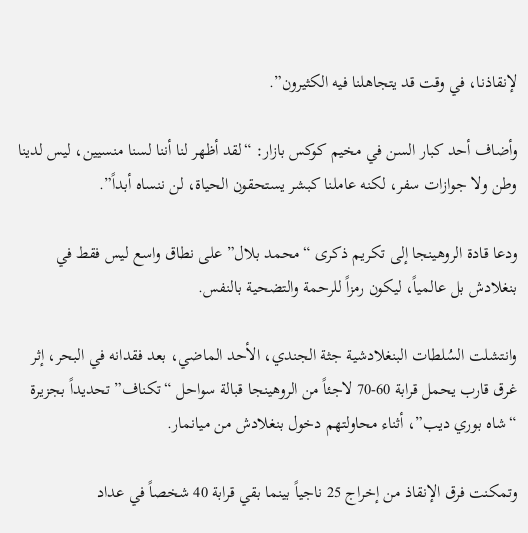لإنقاذنا، في وقت قد يتجاهلنا فيه الكثيرون”.

وأضاف أحد كبار السن في مخيم كوكس بازار: “لقد أظهر لنا أننا لسنا منسيين، ليس لدينا وطن ولا جوازات سفر، لكنه عاملنا كبشر يستحقون الحياة، لن ننساه أبداً”.

ودعا قادة الروهينجا إلى تكريم ذكرى “محمد بلال” على نطاق واسع ليس فقط في بنغلادش بل عالمياً، ليكون رمزاً للرحمة والتضحية بالنفس.

وانتشلت السُلطات البنغلادشية جثة الجندي، الأحد الماضي، بعد فقدانه في البحر، إثر غرق قارب يحمل قرابة 60-70 لاجئاً من الروهينجا قبالة سواحل “تكناف” تحديداً بجزيرة “شاه بوري ديب”، أثناء محاولتهم دخول بنغلادش من ميانمار.

وتمكنت فرق الإنقاذ من إخراج 25 ناجياً بينما بقي قرابة 40 شخصاً في عداد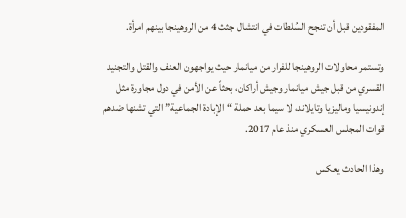المفقودين قبل أن تنجح السُلطات في انتشال جثث 4 من الروهينجا بينهم امرأة.

وتستمر محاولات الروهينجا للفرار من ميانمار حيث يواجهون العنف والقتل والتجنيد القسري من قبل جيش ميانمار وجيش أراكان، بحثاً عن الأمن في دول مجاورة مثل إندونيسيا وماليزيا وتايلاند، لا سيما بعد حملة “الإبادة الجماعية” التي تشنها ضدهم قوات المجلس العسكري منذ عام 2017.

وهذا الحادث يعكس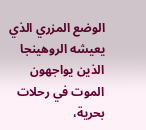الوضع المزري الذي يعيشه الروهينجا الذين يواجهون الموت في رحلات بحرية،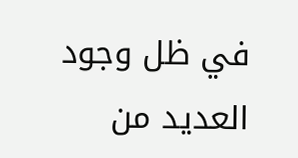في ظل وجود العديد من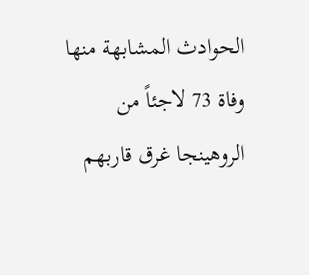الحوادث المشابهة منها وفاة 73 لاجئاً من الروهينجا غرق قاربهم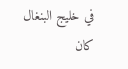في خليج البنغال كان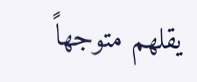يقلهم متوجهاً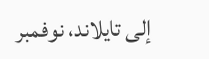إلى تايلاند، نوفمبر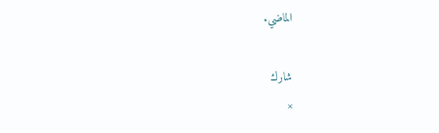الماضي.

شارك
×